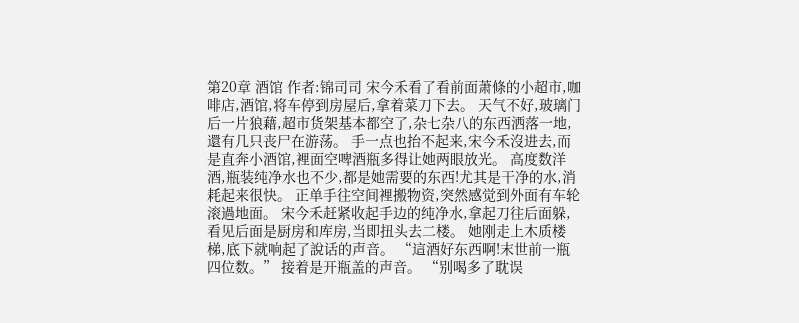第20章 酒馆 作者:锦司司 宋今禾看了看前面萧條的小超市,咖啡店,酒馆,将车停到房屋后,拿着菜刀下去。 天气不好,玻璃门后一片狼藉,超市货架基本都空了,杂七杂八的东西洒落一地,還有几只丧尸在游荡。 手一点也抬不起来,宋今禾沒进去,而是直奔小酒馆,裡面空啤酒瓶多得让她两眼放光。 高度数洋酒,瓶装纯净水也不少,都是她需要的东西!尤其是干净的水,消耗起来很快。 正单手往空间裡搬物资,突然感觉到外面有车轮滚過地面。 宋今禾赶紧收起手边的纯净水,拿起刀往后面躲,看见后面是厨房和库房,当即扭头去二楼。 她刚走上木质楼梯,底下就响起了說话的声音。 “這酒好东西啊!末世前一瓶四位数。” 接着是开瓶盖的声音。 “别喝多了耽误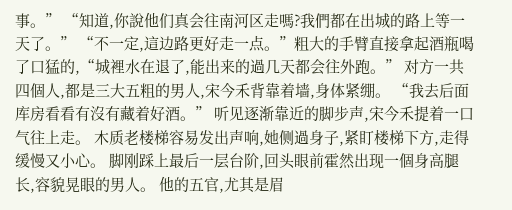事。” “知道,你說他们真会往南河区走嗎?我們都在出城的路上等一天了。” “不一定,這边路更好走一点。”粗大的手臂直接拿起酒瓶喝了口猛的,“城裡水在退了,能出来的過几天都会往外跑。” 对方一共四個人,都是三大五粗的男人,宋今禾背靠着墙,身体紧绷。 “我去后面库房看看有沒有藏着好酒。” 听见逐渐靠近的脚步声,宋今禾提着一口气往上走。 木质老楼梯容易发出声响,她侧過身子,紧盯楼梯下方,走得缓慢又小心。 脚刚踩上最后一层台阶,回头眼前霍然出现一個身高腿长,容貌晃眼的男人。 他的五官,尤其是眉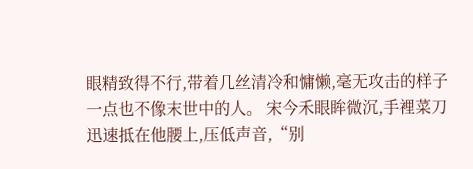眼精致得不行,带着几丝清冷和慵懒,毫无攻击的样子一点也不像末世中的人。 宋今禾眼眸微沉,手裡菜刀迅速抵在他腰上,压低声音,“别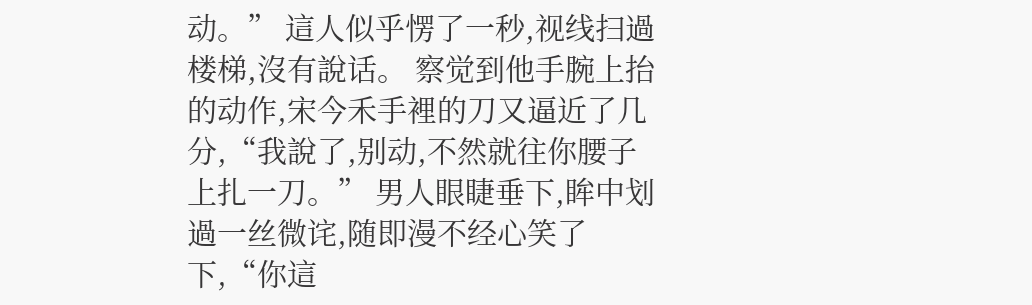动。” 這人似乎愣了一秒,视线扫過楼梯,沒有說话。 察觉到他手腕上抬的动作,宋今禾手裡的刀又逼近了几分,“我說了,别动,不然就往你腰子上扎一刀。” 男人眼睫垂下,眸中划過一丝微诧,随即漫不经心笑了下,“你這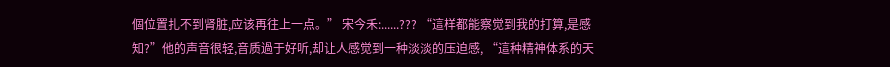個位置扎不到肾脏,应该再往上一点。” 宋今禾:......??? “這样都能察觉到我的打算,是感知?”他的声音很轻,音质過于好听,却让人感觉到一种淡淡的压迫感, “這种精神体系的天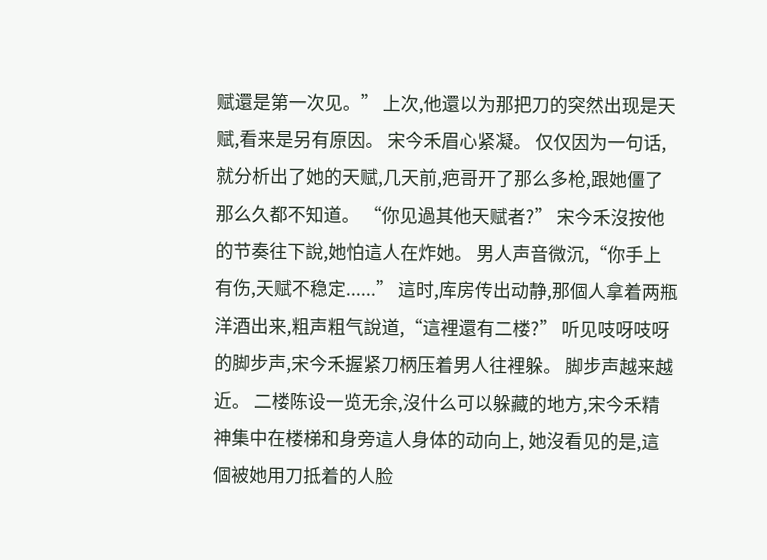赋還是第一次见。” 上次,他還以为那把刀的突然出现是天赋,看来是另有原因。 宋今禾眉心紧凝。 仅仅因为一句话,就分析出了她的天赋,几天前,疤哥开了那么多枪,跟她僵了那么久都不知道。 “你见過其他天赋者?” 宋今禾沒按他的节奏往下說,她怕這人在炸她。 男人声音微沉,“你手上有伤,天赋不稳定......” 這时,库房传出动静,那個人拿着两瓶洋酒出来,粗声粗气說道,“這裡還有二楼?” 听见吱呀吱呀的脚步声,宋今禾握紧刀柄压着男人往裡躲。 脚步声越来越近。 二楼陈设一览无余,沒什么可以躲藏的地方,宋今禾精神集中在楼梯和身旁這人身体的动向上, 她沒看见的是,這個被她用刀抵着的人脸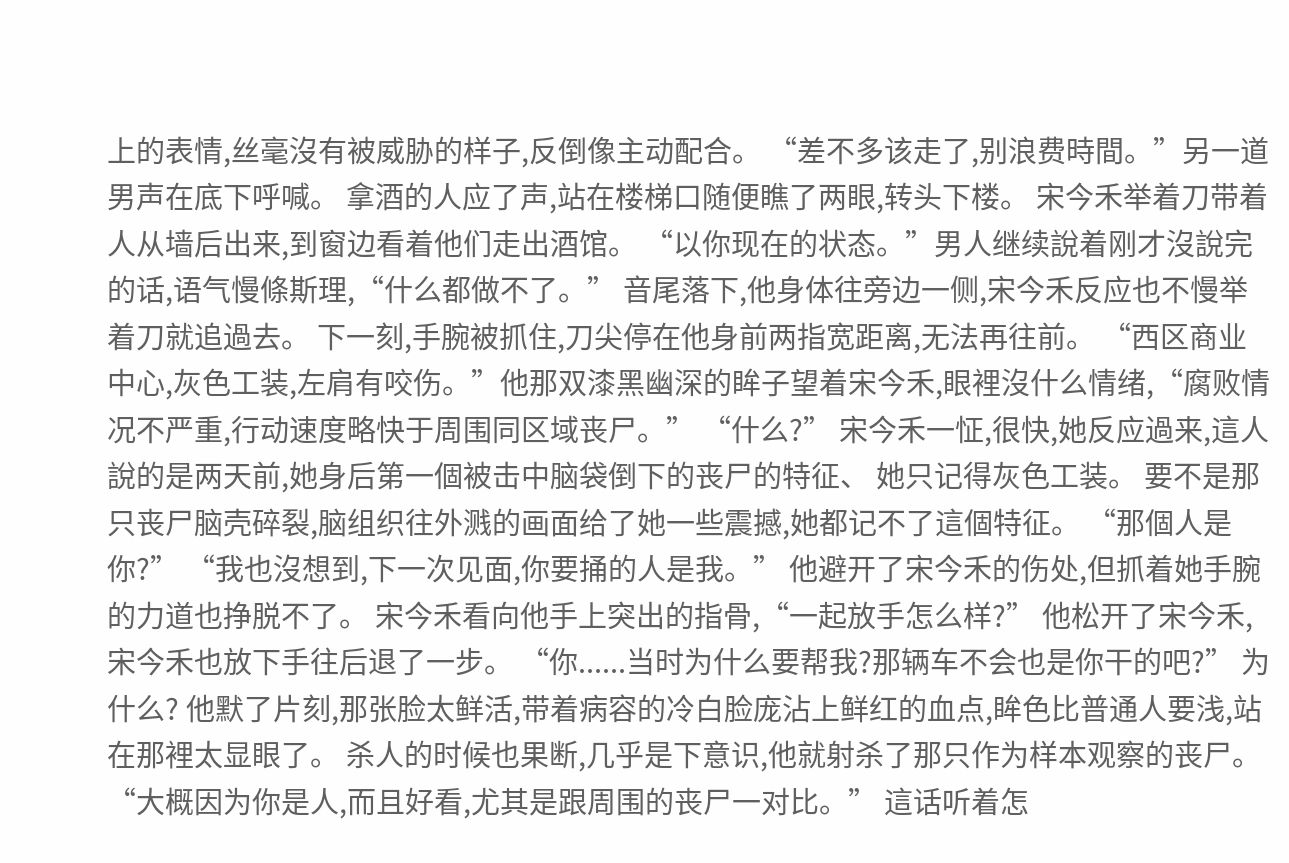上的表情,丝毫沒有被威胁的样子,反倒像主动配合。 “差不多该走了,别浪费時間。”另一道男声在底下呼喊。 拿酒的人应了声,站在楼梯口随便瞧了两眼,转头下楼。 宋今禾举着刀带着人从墙后出来,到窗边看着他们走出酒馆。 “以你现在的状态。”男人继续說着刚才沒說完的话,语气慢條斯理,“什么都做不了。” 音尾落下,他身体往旁边一侧,宋今禾反应也不慢举着刀就追過去。 下一刻,手腕被抓住,刀尖停在他身前两指宽距离,无法再往前。 “西区商业中心,灰色工装,左肩有咬伤。”他那双漆黑幽深的眸子望着宋今禾,眼裡沒什么情绪,“腐败情况不严重,行动速度略快于周围同区域丧尸。” “什么?” 宋今禾一怔,很快,她反应過来,這人說的是两天前,她身后第一個被击中脑袋倒下的丧尸的特征、 她只记得灰色工装。 要不是那只丧尸脑壳碎裂,脑组织往外溅的画面给了她一些震撼,她都记不了這個特征。 “那個人是你?” “我也沒想到,下一次见面,你要捅的人是我。” 他避开了宋今禾的伤处,但抓着她手腕的力道也挣脱不了。 宋今禾看向他手上突出的指骨,“一起放手怎么样?” 他松开了宋今禾,宋今禾也放下手往后退了一步。 “你......当时为什么要帮我?那辆车不会也是你干的吧?” 为什么? 他默了片刻,那张脸太鲜活,带着病容的冷白脸庞沾上鲜红的血点,眸色比普通人要浅,站在那裡太显眼了。 杀人的时候也果断,几乎是下意识,他就射杀了那只作为样本观察的丧尸。 “大概因为你是人,而且好看,尤其是跟周围的丧尸一对比。” 這话听着怎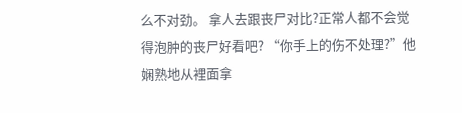么不对劲。 拿人去跟丧尸对比?正常人都不会觉得泡肿的丧尸好看吧? “你手上的伤不处理?”他娴熟地从裡面拿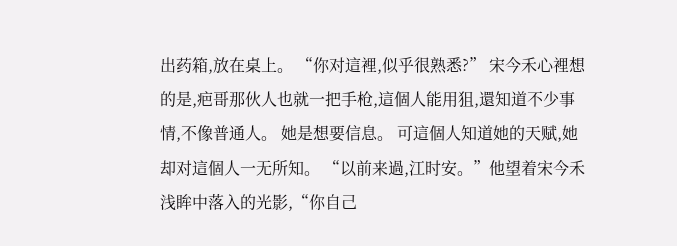出药箱,放在桌上。 “你对這裡,似乎很熟悉?” 宋今禾心裡想的是,疤哥那伙人也就一把手枪,這個人能用狙,還知道不少事情,不像普通人。 她是想要信息。 可這個人知道她的天赋,她却对這個人一无所知。 “以前来過,江时安。”他望着宋今禾浅眸中落入的光影,“你自己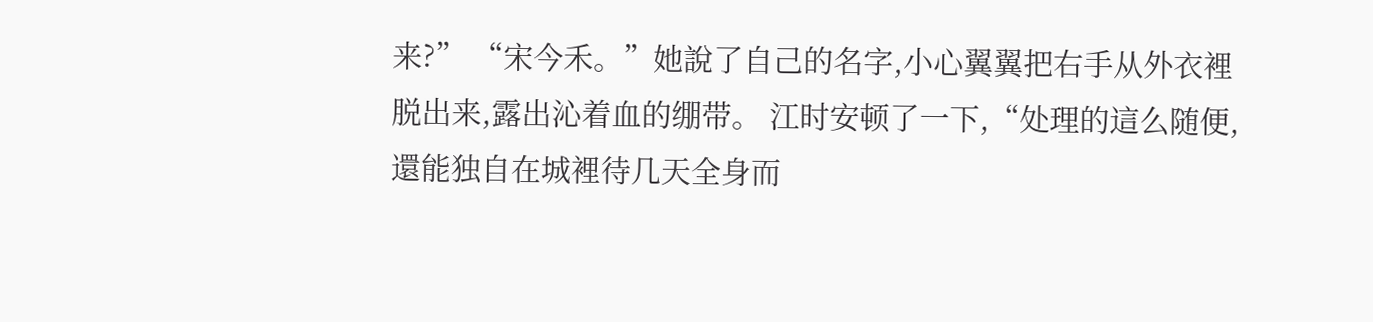来?” “宋今禾。”她說了自己的名字,小心翼翼把右手从外衣裡脱出来,露出沁着血的绷带。 江时安顿了一下,“处理的這么随便,還能独自在城裡待几天全身而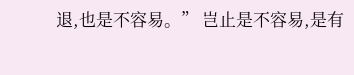退,也是不容易。” 岂止是不容易,是有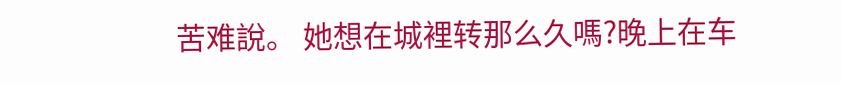苦难說。 她想在城裡转那么久嗎?晚上在车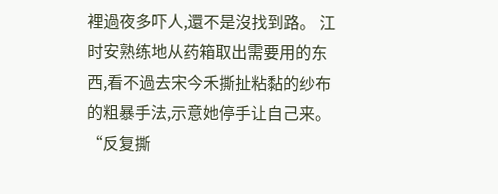裡過夜多吓人,還不是沒找到路。 江时安熟练地从药箱取出需要用的东西,看不過去宋今禾撕扯粘黏的纱布的粗暴手法,示意她停手让自己来。 “反复撕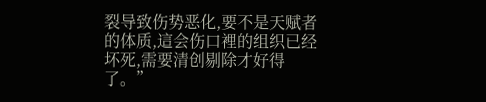裂导致伤势恶化,要不是天赋者的体质,這会伤口裡的组织已经坏死,需要清创剔除才好得了。”